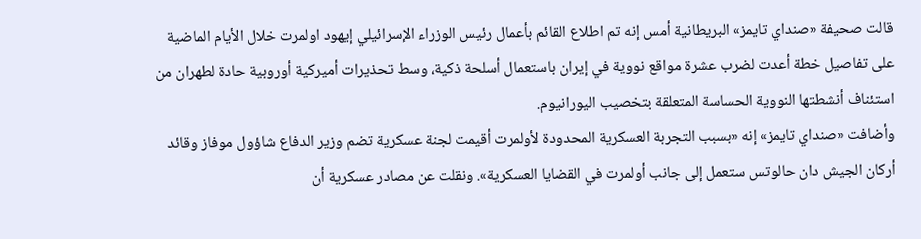قالت صحيفة «صنداي تايمز» البريطانية أمس إنه تم اطلاع القائم بأعمال رئيس الوزراء الإسرائيلي إيهود اولمرت خلال الأيام الماضية على تفاصيل خطة أعدت لضرب عشرة مواقع نووية في إيران باستعمال أسلحة ذكية، وسط تحذيرات أميركية أوروبية حادة لطهران من استئناف أنشطتها النووية الحساسة المتعلقة بتخصيب اليورانيوم.
وأضافت «صنداي تايمز» إنه «بسبب التجربة العسكرية المحدودة لأولمرت أقيمت لجنة عسكرية تضم وزير الدفاع شاؤول موفاز وقائد أركان الجيش دان حالوتس ستعمل إلى جانب أولمرت في القضايا العسكرية». ونقلت عن مصادر عسكرية أن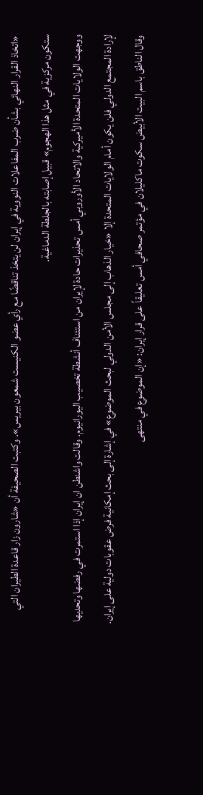«اتخاذ القرار النهائي بشأن ضرب المفاعلات النووية في إيران لن يتخذ تناقضًا مع رأي عضو الكنيست شمعون بيريس». وكتبت الصحيفة أن «شارون زار قاعدة الطيران التي ستكون مركزية في مثل هذا الهجوم» قبيل إصابته بالجلطة الدماغية.
ووجهت الولايات المتحدة الأميركية والاتحاد الأوروبي أمس تحذيرات حادة لإيران من استئناف أنشطة تخصيب اليورانيوم. وقالت واشنطن ان إيران إذا استمرت في رفضها وتحديها لإرادة المجتمع الدولي فلن يكون أمام الولايات المتحدة إلا «خيار الذهاب إلى مجلس الأمن الدولي لبحث الموضوع» في إشارة إلى بحث إمكانية فرض عقوبات دولية على إيران.
وقال الناطق باسم البيت الأبيض سكوت ماكليلان في مؤتمر صحافي أمس تعليقاً على قرار إيران: «إن الموضوع في منتهى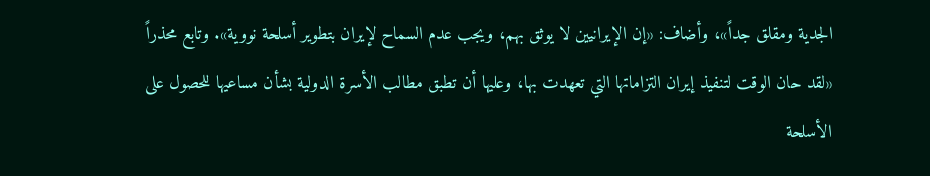الجدية ومقلق جداً»، وأضاف: «إن الإيرانيين لا يوثق بهم، ويجب عدم السماح لإيران بتطوير أسلحة نووية». وتابع محذراً «لقد حان الوقت لتنفيذ إيران التزاماتها التي تعهدت بها، وعليها أن تطبق مطالب الأسرة الدولية بشأن مساعيها للحصول على الأسلحة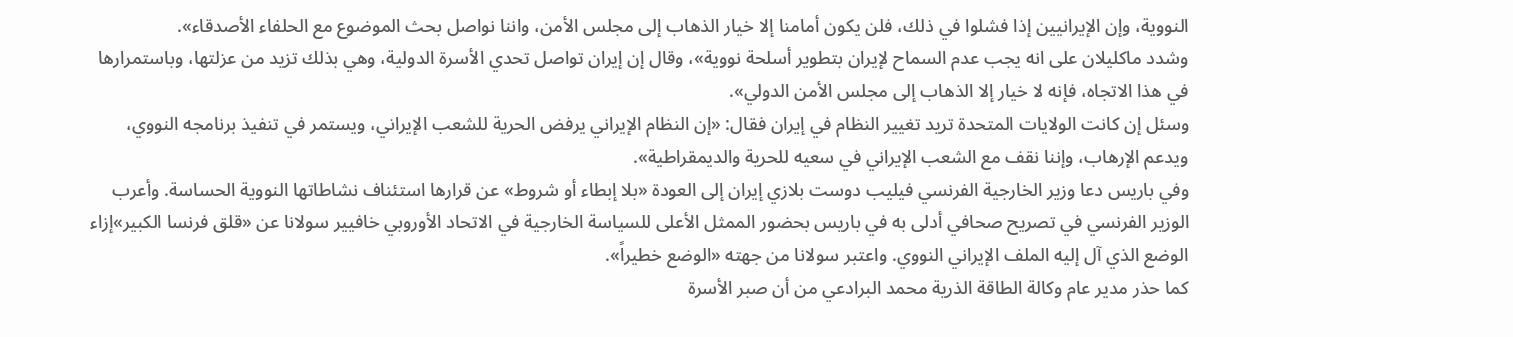النووية، وإن الإيرانيين إذا فشلوا في ذلك، فلن يكون أمامنا إلا خيار الذهاب إلى مجلس الأمن، واننا نواصل بحث الموضوع مع الحلفاء الأصدقاء».
وشدد ماكليلان على انه يجب عدم السماح لإيران بتطوير أسلحة نووية»، وقال إن إيران تواصل تحدي الأسرة الدولية، وهي بذلك تزيد من عزلتها، وباستمرارها في هذا الاتجاه، فإنه لا خيار إلا الذهاب إلى مجلس الأمن الدولي».
وسئل إن كانت الولايات المتحدة تريد تغيير النظام في إيران فقال: «إن النظام الإيراني يرفض الحرية للشعب الإيراني، ويستمر في تنفيذ برنامجه النووي، ويدعم الإرهاب، وإننا نقف مع الشعب الإيراني في سعيه للحرية والديمقراطية».
وفي باريس دعا وزير الخارجية الفرنسي فيليب دوست بلازي إيران إلى العودة «بلا إبطاء أو شروط» عن قرارها استئناف نشاطاتها النووية الحساسة. وأعرب الوزير الفرنسي في تصريح صحافي أدلى به في باريس بحضور الممثل الأعلى للسياسة الخارجية في الاتحاد الأوروبي خافيير سولانا عن «قلق فرنسا الكبير»إزاء الوضع الذي آل إليه الملف الإيراني النووي. واعتبر سولانا من جهته «الوضع خطيراً».
كما حذر مدير عام وكالة الطاقة الذرية محمد البرادعي من أن صبر الأسرة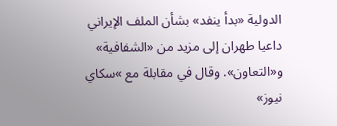الدولية «بدأ ينفد» بشأن الملف الإيراني داعيا طهران إلى مزيد من «الشفافية» و«التعاون». وقال في مقابلة مع »سكاي نيوز»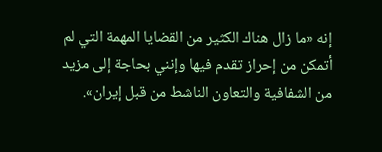إنه «ما زال هناك الكثير من القضايا المهمة التي لم أتمكن من إحراز تقدم فيها وإنني بحاجة إلى مزيد من الشفافية والتعاون الناشط من قبل إيران».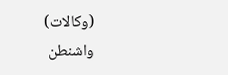(وكالات)
واشنطن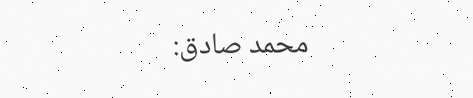محمد صادق: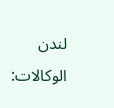لندن الوكالات: